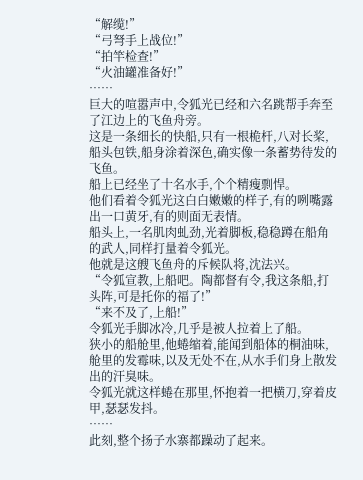“解缆!”
“弓弩手上战位!”
“拍竿检查!”
“火油罐准备好!”
……
巨大的喧嚣声中,令狐光已经和六名跳帮手奔至了江边上的飞鱼舟旁。
这是一条细长的快船,只有一根桅杆,八对长桨,船头包铁,船身涂着深色,确实像一条蓄势待发的飞鱼。
船上已经坐了十名水手,个个精瘦剽悍。
他们看着令狐光这白白嫩嫩的样子,有的咧嘴露出一口黄牙,有的则面无表情。
船头上,一名肌肉虬劲,光着脚板,稳稳蹲在船角的武人,同样打量着令狐光。
他就是这艘飞鱼舟的斥候队将,沈法兴。
“令狐宣教,上船吧。陶都督有令,我这条船,打头阵,可是托你的福了!”
“来不及了,上船!”
令狐光手脚冰冷,几乎是被人拉着上了船。
狭小的船舱里,他蜷缩着,能闻到船体的桐油味,舱里的发霉味,以及无处不在,从水手们身上散发出的汗臭味。
令狐光就这样蜷在那里,怀抱着一把横刀,穿着皮甲,瑟瑟发抖。
……
此刻,整个扬子水寨都躁动了起来。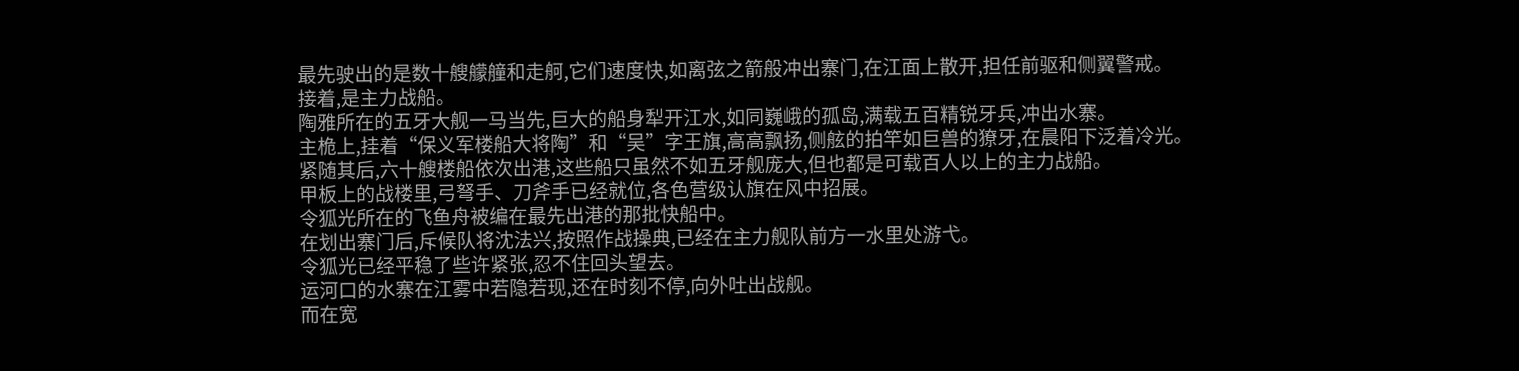最先驶出的是数十艘艨艟和走舸,它们速度快,如离弦之箭般冲出寨门,在江面上散开,担任前驱和侧翼警戒。
接着,是主力战船。
陶雅所在的五牙大舰一马当先,巨大的船身犁开江水,如同巍峨的孤岛,满载五百精锐牙兵,冲出水寨。
主桅上,挂着“保义军楼船大将陶”和“吴”字王旗,高高飘扬,侧舷的拍竿如巨兽的獠牙,在晨阳下泛着冷光。
紧随其后,六十艘楼船依次出港,这些船只虽然不如五牙舰庞大,但也都是可载百人以上的主力战船。
甲板上的战楼里,弓弩手、刀斧手已经就位,各色营级认旗在风中招展。
令狐光所在的飞鱼舟被编在最先出港的那批快船中。
在划出寨门后,斥候队将沈法兴,按照作战操典,已经在主力舰队前方一水里处游弋。
令狐光已经平稳了些许紧张,忍不住回头望去。
运河口的水寨在江雾中若隐若现,还在时刻不停,向外吐出战舰。
而在宽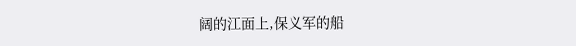阔的江面上,保义军的船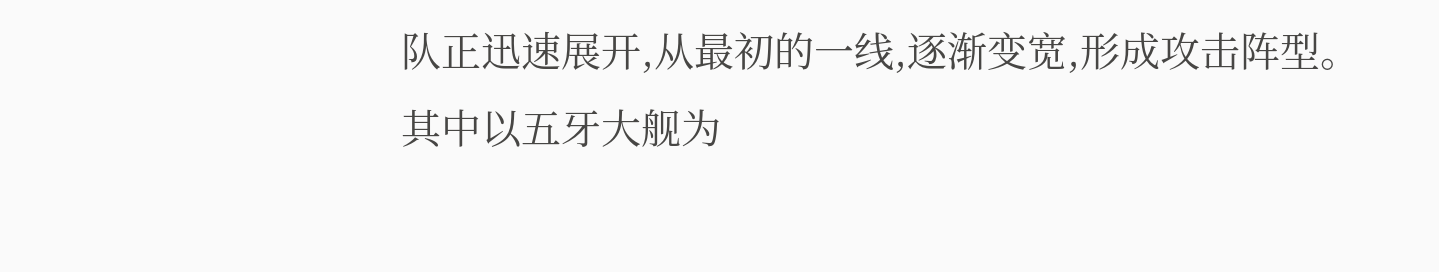队正迅速展开,从最初的一线,逐渐变宽,形成攻击阵型。
其中以五牙大舰为